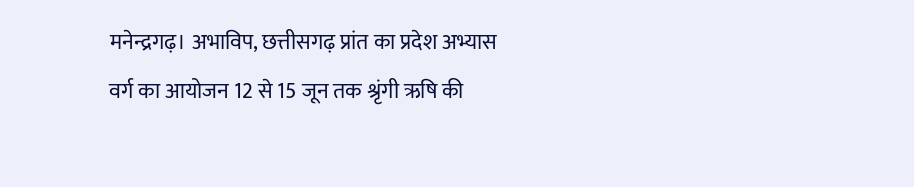मनेन्द्रगढ़। अभाविप, छत्तीसगढ़ प्रांत का प्रदेश अभ्यास वर्ग का आयोजन 12 से 15 जून तक श्रृंगी ऋषि की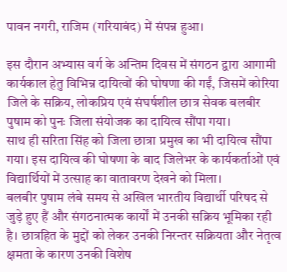पावन नगरी, राजिम (गरियाबंद) में संपन्न हुआ।

इस दौरान अभ्यास वर्ग के अन्तिम दिवस में संगठन द्वारा आगामी कार्यकाल हेतु विभिन्न दायित्वों की घोषणा की गईं, जिसमें कोरिया जिले के सक्रिय, लोकप्रिय एवं संघर्षशील छात्र सेवक बलबीर पुषाम को पुनः जिला संयोजक का दायित्व सौंपा गया।
साथ ही सरिता सिंह को जिला छात्रा प्रमुख का भी दायित्व सौंपा गया। इस दायित्व की घोषणा के बाद जिलेभर के कार्यकर्ताओं एवं विद्यार्थियों में उत्साह का वातावरण देखने को मिला।
बलबीर पुषाम लंबे समय से अखिल भारतीय विद्यार्थी परिषद से जुड़े हुए हैं और संगठनात्मक कार्यों में उनकी सक्रिय भूमिका रही है। छात्रहित के मुद्दों को लेकर उनकी निरन्तर सक्रियता और नेतृत्व क्षमता के कारण उनकी विशेष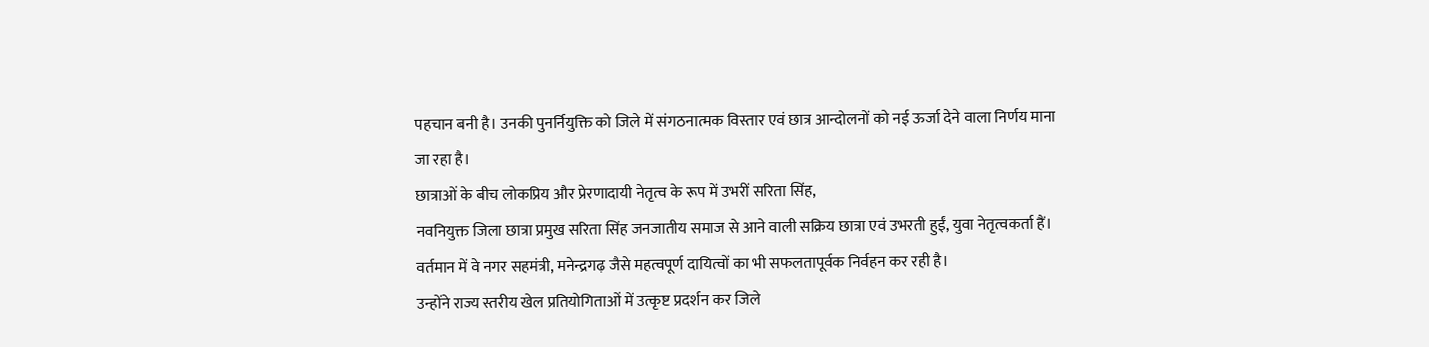पहचान बनी है। उनकी पुनर्नियुक्ति को जिले में संगठनात्मक विस्तार एवं छात्र आन्दोलनों को नई ऊर्जा देने वाला निर्णय माना जा रहा है।
छात्राओं के बीच लोकप्रिय और प्रेरणादायी नेतृत्व के रूप में उभरीं सरिता सिंह,
नवनियुक्त जिला छात्रा प्रमुख सरिता सिंह जनजातीय समाज से आने वाली सक्रिय छात्रा एवं उभरती हुईं, युवा नेतृत्वकर्ता हैं। वर्तमान में वे नगर सहमंत्री, मनेन्द्रगढ़ जैसे महत्वपूर्ण दायित्वों का भी सफलतापूर्वक निर्वहन कर रही है।
उन्होंने राज्य स्तरीय खेल प्रतियोगिताओं में उत्कृष्ट प्रदर्शन कर जिले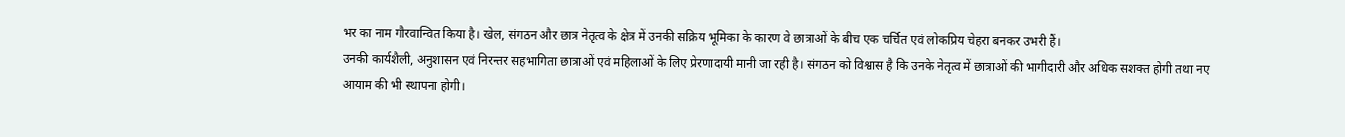भर का नाम गौरवान्वित किया है। खेल, संगठन और छात्र नेतृत्व के क्षेत्र में उनकी सक्रिय भूमिका के कारण वे छात्राओं के बीच एक चर्चित एवं लोकप्रिय चेहरा बनकर उभरी हैं।
उनकी कार्यशैली, अनुशासन एवं निरन्तर सहभागिता छात्राओं एवं महिलाओं के लिए प्रेरणादायी मानी जा रही है। संगठन को विश्वास है कि उनके नेतृत्व में छात्राओं की भागीदारी और अधिक सशक्त होगी तथा नए आयाम की भी स्थापना होगी।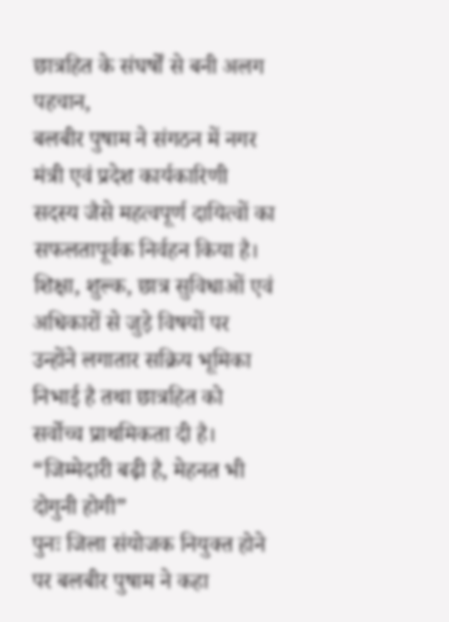छात्रहित के संघर्षों से बनी अलग पहचान,
बलबीर पुषाम ने संगठन में नगर मंत्री एवं प्रदेश कार्यकारिणी सदस्य जैसे महत्वपूर्ण दायित्वों का सफलतापूर्वक निर्वहन किया है।
शिक्षा, शुल्क, छात्र सुविधाओं एवं अधिकारों से जुड़े विषयों पर उन्होंने लगातार सक्रिय भूमिका निभाई है तथा छात्रहित को सर्वोच्च प्राथमिकता दी है।
“जिम्मेदारी बढ़ी है, मेहनत भी दोगुनी होगी”
पुनः जिला संयोजक नियुक्त होने पर बलबीर पुषाम ने कहा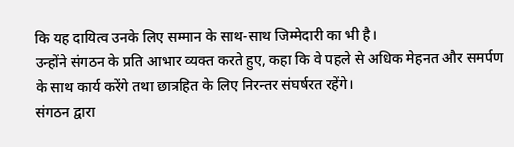कि यह दायित्व उनके लिए सम्मान के साथ-साथ जिम्मेदारी का भी है।
उन्होंने संगठन के प्रति आभार व्यक्त करते हुए, कहा कि वे पहले से अधिक मेहनत और समर्पण के साथ कार्य करेंगे तथा छात्रहित के लिए निरन्तर संघर्षरत रहेंगे।
संगठन द्वारा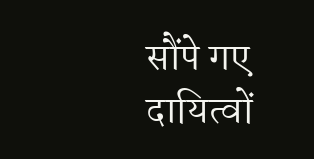सौंपे गए दायित्वों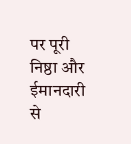पर पूरी निष्ठा और ईमानदारी से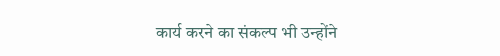कार्य करने का संकल्प भी उन्होंने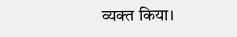व्यक्त किया।